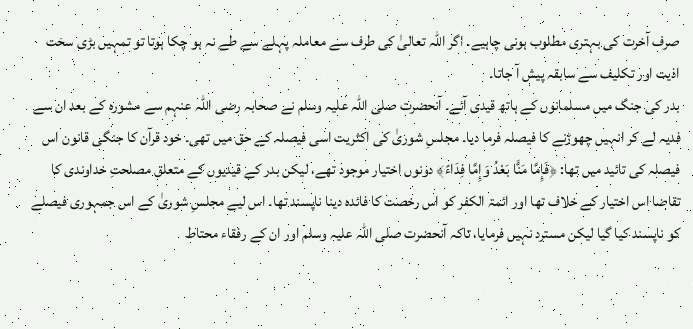صرف آخرت کی بہتری مطلوب ہونی چاہیے۔ اگر اللہ تعالیٰ کی طرف سے معاملہ پہلے سے طے نہ ہو چکا ہوتا تو تمہیں بڑی سخت اذیت اور تکلیف سے سابقہ پیش آ جاتا۔
بدر کی جنگ میں مسلمانوں کے ہاتھ قیدی آئے۔ آنحضرت صلی اللہ علیہ وسلم نے صحابہ رضی اللہ عنہم سے مشورہ کے بعد ان سے فدیہ لے کر انہیں چھوڑنے کا فیصلہ فرما دیا۔ مجلسِ شوریٰ کی اکثریت اسی فیصلہ کے حق میں تھی۔ خود قرآن کا جنگی قانون اس فیصلہ کی تائید میں تھا: ﴿فَإِمَّا مَنًّا بَعْدُ وَإِمَّا فِدَاءً﴾ دونوں اختیار موجود تھے، لیکن بدر کے قیدیوں کے متعلق مصلحتِ خداوندی کا تقاضا اس اختیار کے خلاف تھا اور ائمۃ الکفر کو اس رخصت کا فائدہ دینا ناپسند تھا۔ اس لیے مجلسِ شوریٰ کے اس جمہوری فیصلے کو ناپسند کیا گیا لیکن مسترد نہیں فرمایا، تاکہ آنحضرت صلی اللہ علیہ وسلم اور ان کے رفقاء محتاط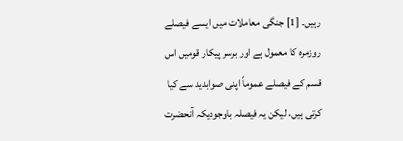رہیں۔ [1] جنگی معاملات میں ایسے فیصلے روزمرہ کا معمول ہے اور برسر پیکار قومیں اس قسم کے فیصلے عموماً اپنی صوابدید سے کیا کرتی ہیں، لیکن یہ فیصلہ باوجودیکہ آنحضرت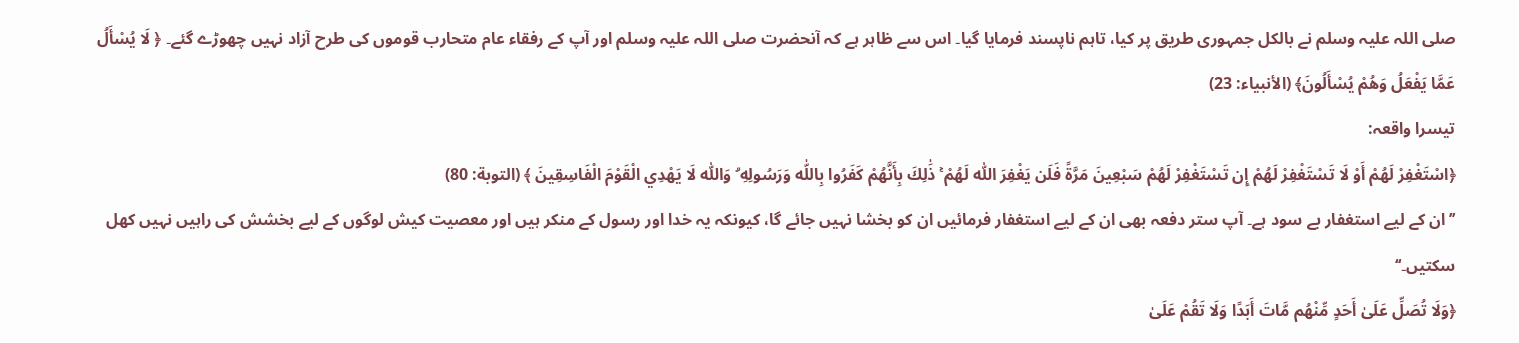صلی اللہ علیہ وسلم نے بالکل جمہوری طریق پر کیا، تاہم ناپسند فرمایا گیا۔ اس سے ظاہر ہے کہ آنحضرت صلی اللہ علیہ وسلم اور آپ کے رفقاء عام متحارب قوموں کی طرح آزاد نہیں چھوڑے گئے۔ ﴿ لَا يُسْأَلُ عَمَّا يَفْعَلُ وَهُمْ يُسْأَلُونَ﴾ (الأنبیاء: 23)
تیسرا واقعہ:
﴿اسْتَغْفِرْ لَهُمْ أَوْ لَا تَسْتَغْفِرْ لَهُمْ إِن تَسْتَغْفِرْ لَهُمْ سَبْعِينَ مَرَّةً فَلَن يَغْفِرَ اللّٰه لَهُمْ ۚ ذَٰلِكَ بِأَنَّهُمْ كَفَرُوا بِاللّٰه وَرَسُولِهِ ۗ وَاللّٰه لَا يَهْدِي الْقَوْمَ الْفَاسِقِينَ ﴾ (التوبة: 80)
’’ان کے لیے استغفار بے سود ہے۔ آپ ستر دفعہ بھی ان کے لیے استغفار فرمائیں ان کو بخشا نہیں جائے گا، کیونکہ یہ خدا اور رسول کے منکر ہیں اور معصیت کیش لوگوں کے لیے بخشش کی راہیں نہیں کھل سکتیں۔‘‘
﴿وَلَا تُصَلِّ عَلَىٰ أَحَدٍ مِّنْهُم مَّاتَ أَبَدًا وَلَا تَقُمْ عَلَىٰ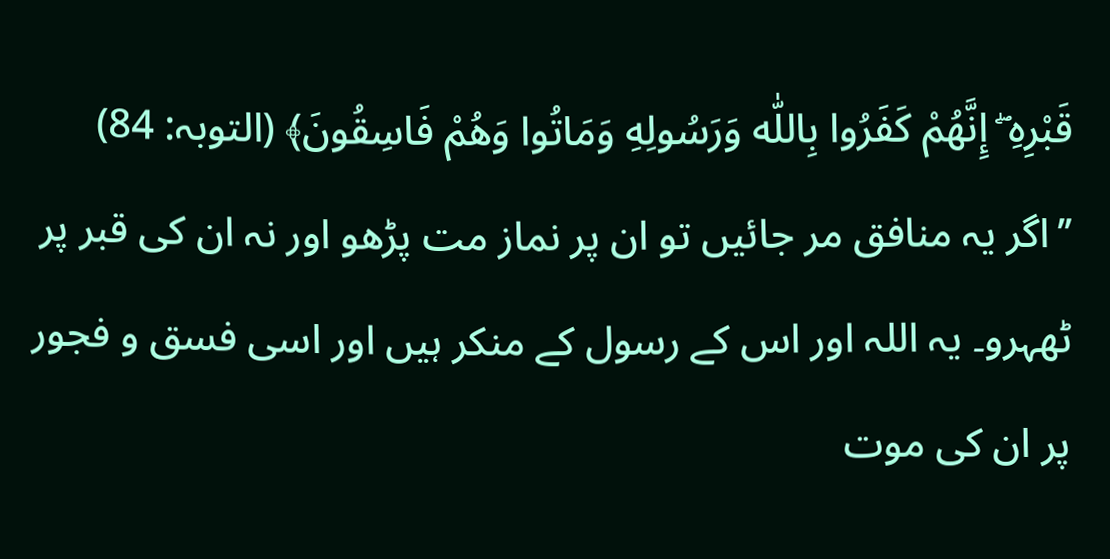قَبْرِهِ ۖ إِنَّهُمْ كَفَرُوا بِاللّٰه وَرَسُولِهِ وَمَاتُوا وَهُمْ فَاسِقُونَ﴾ (التوبہ: 84)
’’اگر یہ منافق مر جائیں تو ان پر نماز مت پڑھو اور نہ ان کی قبر پر ٹھہرو۔ یہ اللہ اور اس کے رسول کے منکر ہیں اور اسی فسق و فجور پر ان کی موت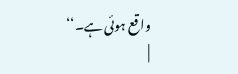واقع ہوئی ہے۔‘‘
|